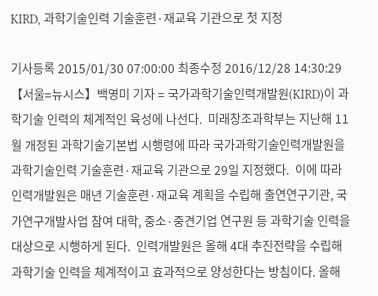KIRD, 과학기술인력 기술훈련·재교육 기관으로 첫 지정

기사등록 2015/01/30 07:00:00 최종수정 2016/12/28 14:30:29
【서울=뉴시스】백영미 기자 = 국가과학기술인력개발원(KIRD)이 과학기술 인력의 체계적인 육성에 나선다.  미래창조과학부는 지난해 11월 개정된 과학기술기본법 시행령에 따라 국가과학기술인력개발원을 과학기술인력 기술훈련·재교육 기관으로 29일 지정했다.  이에 따라 인력개발원은 매년 기술훈련·재교육 계획을 수립해 출연연구기관, 국가연구개발사업 참여 대학, 중소·중견기업 연구원 등 과학기술 인력을 대상으로 시행하게 된다.  인력개발원은 올해 4대 추진전략을 수립해 과학기술 인력을 체계적이고 효과적으로 양성한다는 방침이다. 올해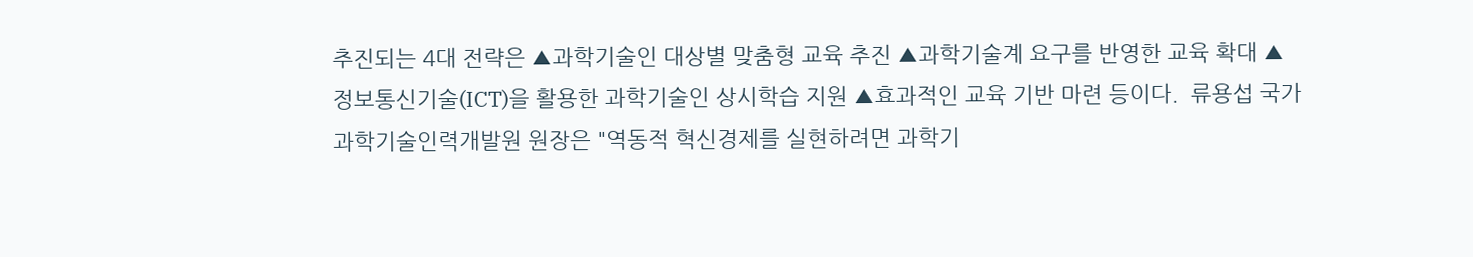추진되는 4대 전략은 ▲과학기술인 대상별 맞춤형 교육 추진 ▲과학기술계 요구를 반영한 교육 확대 ▲정보통신기술(ICT)을 활용한 과학기술인 상시학습 지원 ▲효과적인 교육 기반 마련 등이다.  류용섭 국가과학기술인력개발원 원장은 "역동적 혁신경제를 실현하려면 과학기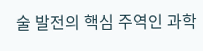술 발전의 핵심 주역인 과학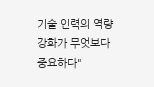기술 인력의 역량 강화가 무엇보다 중요하다"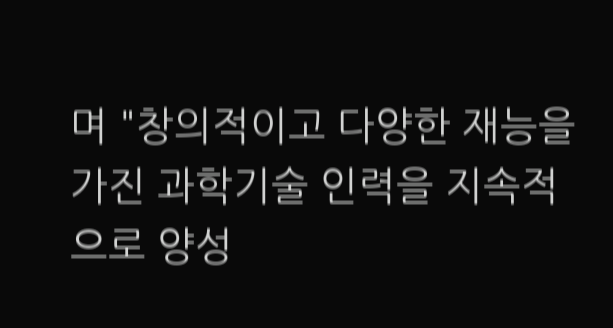며 "창의적이고 다양한 재능을 가진 과학기술 인력을 지속적으로 양성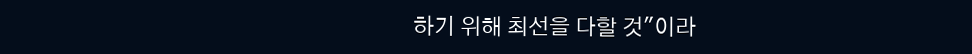하기 위해 최선을 다할 것"이라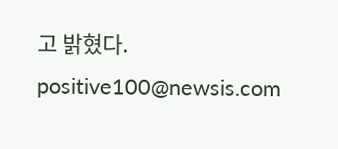고 밝혔다.  positive100@newsis.com